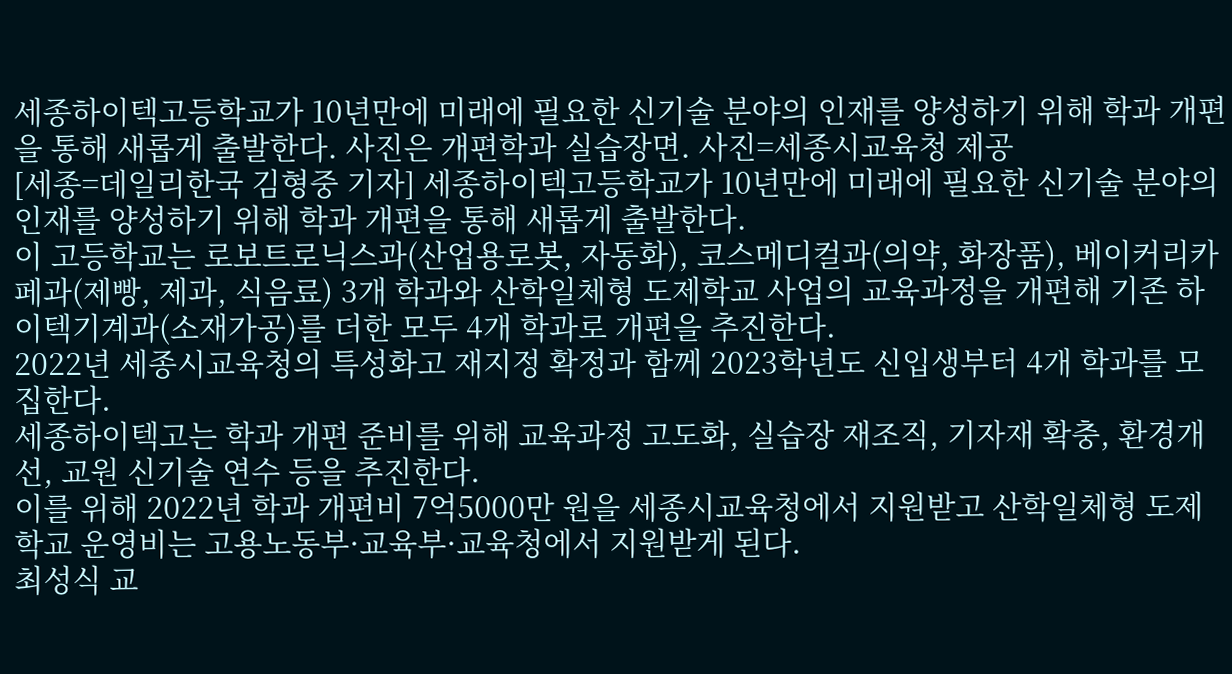세종하이텍고등학교가 10년만에 미래에 필요한 신기술 분야의 인재를 양성하기 위해 학과 개편을 통해 새롭게 출발한다. 사진은 개편학과 실습장면. 사진=세종시교육청 제공
[세종=데일리한국 김형중 기자] 세종하이텍고등학교가 10년만에 미래에 필요한 신기술 분야의 인재를 양성하기 위해 학과 개편을 통해 새롭게 출발한다.
이 고등학교는 로보트로닉스과(산업용로봇, 자동화), 코스메디컬과(의약, 화장품), 베이커리카페과(제빵, 제과, 식음료) 3개 학과와 산학일체형 도제학교 사업의 교육과정을 개편해 기존 하이텍기계과(소재가공)를 더한 모두 4개 학과로 개편을 추진한다.
2022년 세종시교육청의 특성화고 재지정 확정과 함께 2023학년도 신입생부터 4개 학과를 모집한다.
세종하이텍고는 학과 개편 준비를 위해 교육과정 고도화, 실습장 재조직, 기자재 확충, 환경개선, 교원 신기술 연수 등을 추진한다.
이를 위해 2022년 학과 개편비 7억5000만 원을 세종시교육청에서 지원받고 산학일체형 도제학교 운영비는 고용노동부·교육부·교육청에서 지원받게 된다.
최성식 교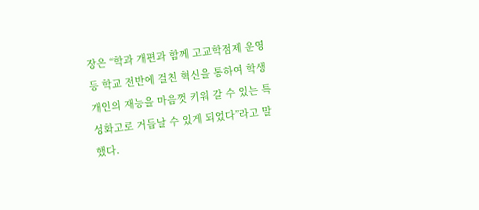장은 “학과 개편과 함께 고교학점제 운영 등 학교 전반에 걸친 혁신을 통하여 학생 개인의 재능을 마음껏 키워 갈 수 있는 특성화고로 거듭날 수 있게 되었다”라고 말했다.